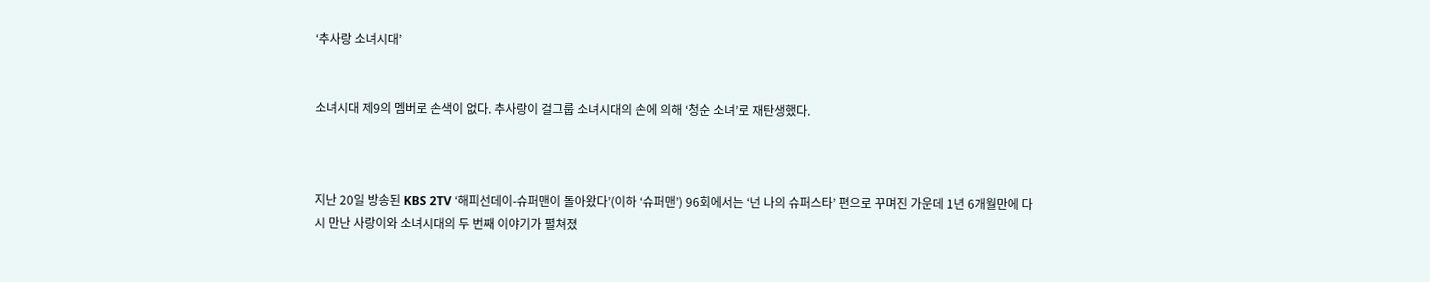‘추사랑 소녀시대’


소녀시대 제9의 멤버로 손색이 없다. 추사랑이 걸그룹 소녀시대의 손에 의해 ‘청순 소녀’로 재탄생했다.



지난 20일 방송된 KBS 2TV ‘해피선데이-슈퍼맨이 돌아왔다’(이하 ‘슈퍼맨’) 96회에서는 ‘넌 나의 슈퍼스타’ 편으로 꾸며진 가운데 1년 6개월만에 다시 만난 사랑이와 소녀시대의 두 번째 이야기가 펼쳐졌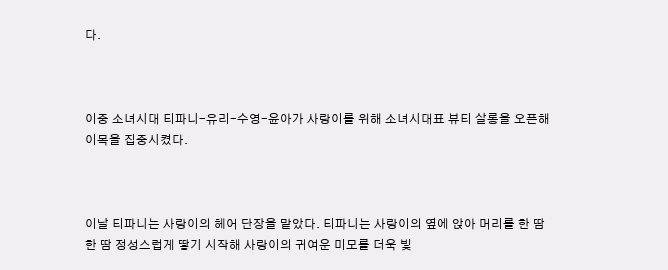다.



이중 소녀시대 티파니-유리-수영-윤아가 사랑이를 위해 소녀시대표 뷰티 살롱을 오픈해 이목을 집중시켰다.



이날 티파니는 사랑이의 헤어 단장을 맡았다. 티파니는 사랑이의 옆에 앉아 머리를 한 땀 한 땀 정성스럽게 땋기 시작해 사랑이의 귀여운 미모를 더욱 빛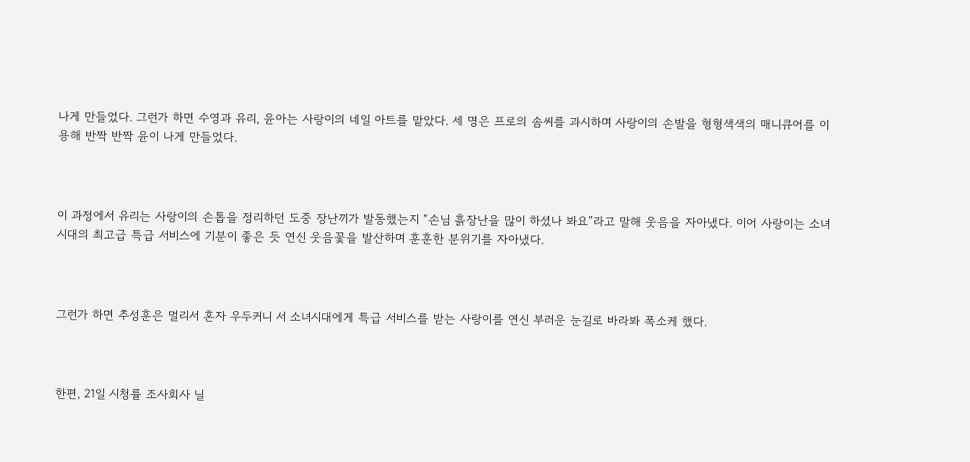나게 만들었다. 그런가 하면 수영과 유리, 윤아는 사랑이의 네일 아트를 맡았다. 세 명은 프로의 솜씨를 과시하며 사랑이의 손발을 형형색색의 매니큐어를 이용해 반짝 반짝 윤이 나게 만들었다.



이 과정에서 유리는 사랑이의 손톱을 정리하던 도중 장난끼가 발동했는지 “손님 흙장난을 많이 하셨나 봐요”라고 말해 웃음을 자아냈다. 이어 사랑이는 소녀시대의 최고급 특급 서비스에 기분이 좋은 듯 연신 웃음꽃을 발산하며 훈훈한 분위기를 자아냈다.



그런가 하면 추성훈은 멀리서 혼자 우두커니 서 소녀시대에게 특급 서비스를 받는 사랑이를 연신 부러운 눈길로 바라봐 폭소케 했다.



한편, 21일 시청률 조사회사 닐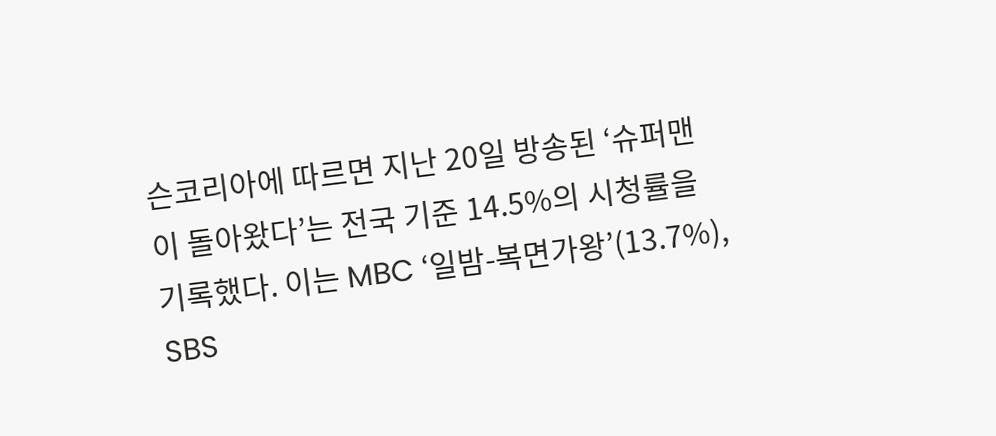슨코리아에 따르면 지난 20일 방송된 ‘슈퍼맨이 돌아왔다’는 전국 기준 14.5%의 시청률을 기록했다. 이는 MBC ‘일밤-복면가왕’(13.7%), SBS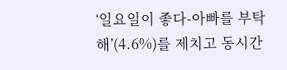‘일요일이 좋다-아빠를 부탁해’(4.6%)를 제치고 동시간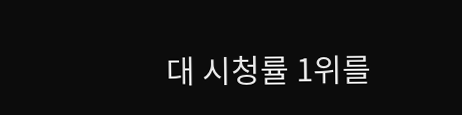대 시청률 1위를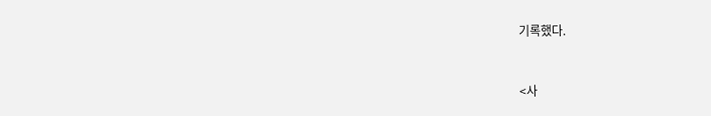기록했다.


<사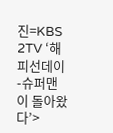진=KBS 2TV ‘해피선데이-슈퍼맨이 돌아왔다’>